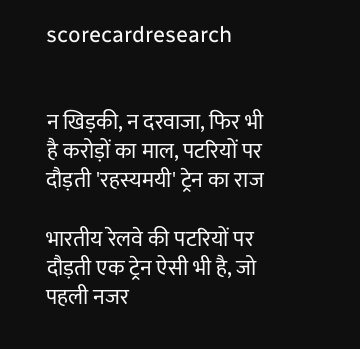scorecardresearch


न खिड़की, न दरवाजा, फिर भी है करोड़ों का माल, पटरियों पर दौड़ती 'रहस्यमयी' ट्रेन का राज

भारतीय रेलवे की पटरियों पर दौड़ती एक ट्रेन ऐसी भी है, जो पहली नजर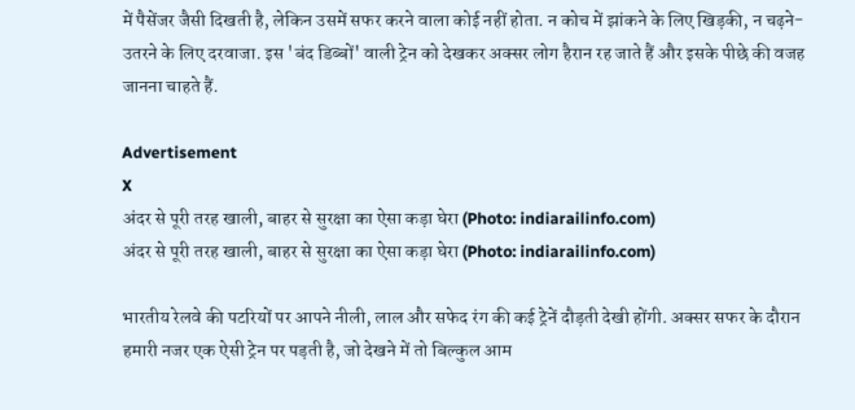में पैसेंजर जैसी दिखती है, लेकिन उसमें सफर करने वाला कोई नहीं होता. न कोच में झांकने के लिए खिड़की, न चढ़ने-उतरने के लिए दरवाजा. इस 'बंद डिब्बों' वाली ट्रेन को देखकर अक्सर लोग हैरान रह जाते हैं और इसके पीछे की वजह जानना चाहते हैं.

Advertisement
X
अंदर से पूरी तरह खाली, बाहर से सुरक्षा का ऐसा कड़ा घेरा (Photo: indiarailinfo.com)
अंदर से पूरी तरह खाली, बाहर से सुरक्षा का ऐसा कड़ा घेरा (Photo: indiarailinfo.com)

भारतीय रेलवे की पटरियों पर आपने नीली, लाल और सफेद रंग की कई ट्रेनें दौड़ती देखी होंगी. अक्सर सफर के दौरान हमारी नजर एक ऐसी ट्रेन पर पड़ती है, जो देखने में तो बिल्कुल आम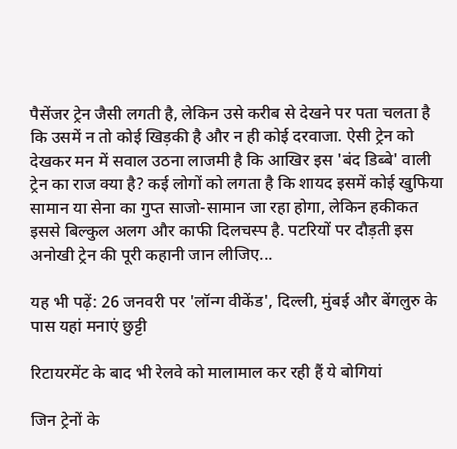पैसेंजर ट्रेन जैसी लगती है, लेकिन उसे करीब से देखने पर पता चलता है कि उसमें न तो कोई खिड़की है और न ही कोई दरवाजा. ऐसी ट्रेन को देखकर मन में सवाल उठना लाजमी है कि आखिर इस 'बंद डिब्बे' वाली ट्रेन का राज क्या है? कई लोगों को लगता है कि शायद इसमें कोई खुफिया सामान या सेना का गुप्त साजो-सामान जा रहा होगा, लेकिन हकीकत इससे बिल्कुल अलग और काफी दिलचस्प है. पटरियों पर दौड़ती इस अनोखी ट्रेन की पूरी कहानी जान लीजिए...

यह भी पढ़ें: 26 जनवरी पर 'लॉन्ग वीकेंड', दिल्ली, मुंबई और बेंगलुरु के पास यहां मनाएं छुट्टी

रिटायरमेंट के बाद भी रेलवे को मालामाल कर रही हैं ये बोगियां

जिन ट्रेनों के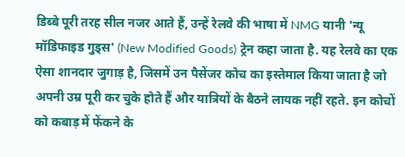डिब्बे पूरी तरह सील नजर आते हैं, उन्हें रेलवे की भाषा में NMG यानी 'न्यू मॉडिफाइड गुड्स' (New Modified Goods) ट्रेन कहा जाता है. यह रेलवे का एक ऐसा शानदार जुगाड़ है, जिसमें उन पैसेंजर कोच का इस्तेमाल किया जाता है जो अपनी उम्र पूरी कर चुके होते हैं और यात्रियों के बैठने लायक नहीं रहते. इन कोचों को कबाड़ में फेंकने के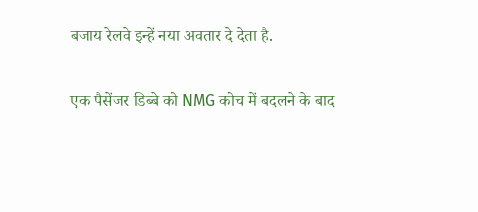बजाय रेलवे इन्हें नया अवतार दे देता है.

एक पैसेंजर डिब्बे को NMG कोच में बदलने के बाद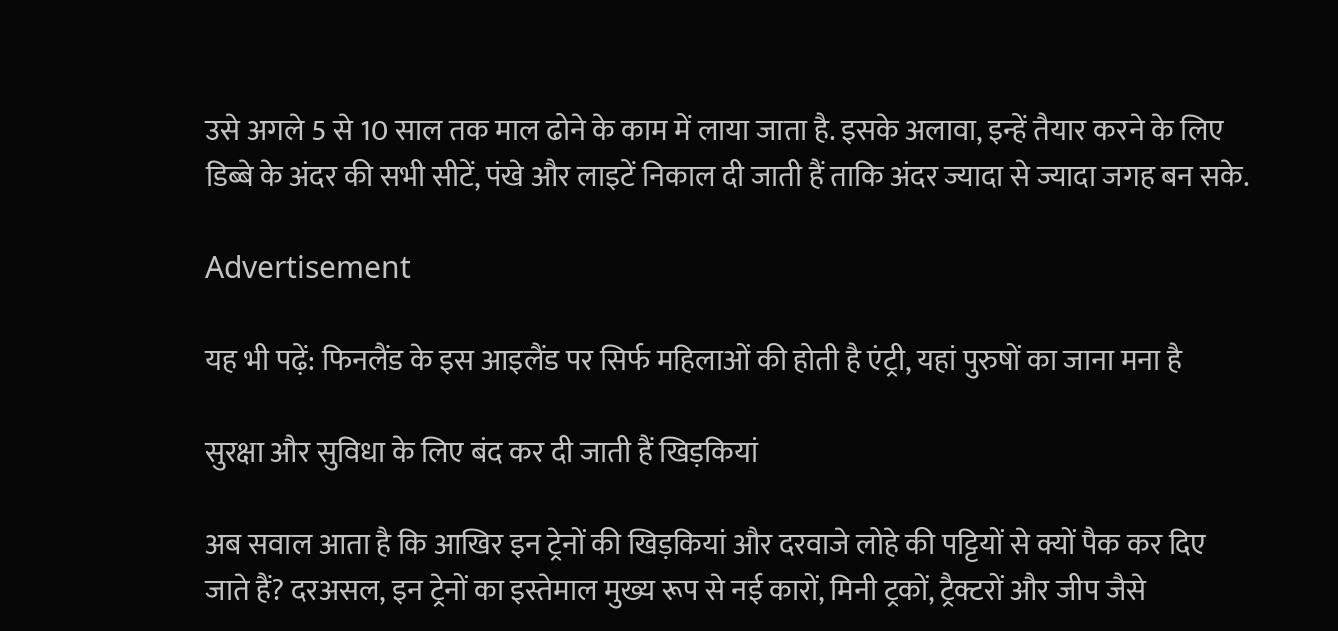उसे अगले 5 से 10 साल तक माल ढोने के काम में लाया जाता है. इसके अलावा, इन्हें तैयार करने के लिए डिब्बे के अंदर की सभी सीटें, पंखे और लाइटें निकाल दी जाती हैं ताकि अंदर ज्यादा से ज्यादा जगह बन सके.

Advertisement

यह भी पढ़ें: फिनलैंड के इस आइलैंड पर सिर्फ महिलाओं की होती है एंट्री, यहां पुरुषों का जाना मना है

सुरक्षा और सुविधा के लिए बंद कर दी जाती हैं खिड़कियां

अब सवाल आता है कि आखिर इन ट्रेनों की खिड़कियां और दरवाजे लोहे की पट्टियों से क्यों पैक कर दिए जाते हैं? दरअसल, इन ट्रेनों का इस्तेमाल मुख्य रूप से नई कारों, मिनी ट्रकों, ट्रैक्टरों और जीप जैसे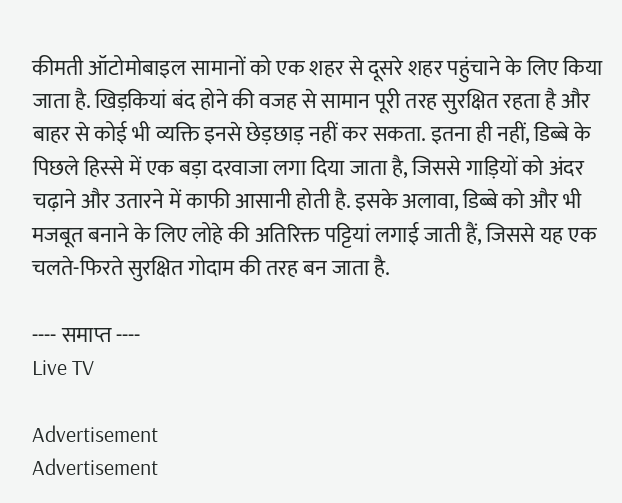कीमती ऑटोमोबाइल सामानों को एक शहर से दूसरे शहर पहुंचाने के लिए किया जाता है. खिड़कियां बंद होने की वजह से सामान पूरी तरह सुरक्षित रहता है और बाहर से कोई भी व्यक्ति इनसे छेड़छाड़ नहीं कर सकता. इतना ही नहीं, डिब्बे के पिछले हिस्से में एक बड़ा दरवाजा लगा दिया जाता है, जिससे गाड़ियों को अंदर चढ़ाने और उतारने में काफी आसानी होती है. इसके अलावा, डिब्बे को और भी मजबूत बनाने के लिए लोहे की अतिरिक्त पट्टियां लगाई जाती हैं, जिससे यह एक चलते-फिरते सुरक्षित गोदाम की तरह बन जाता है.

---- समाप्त ----
Live TV

Advertisement
Advertisement